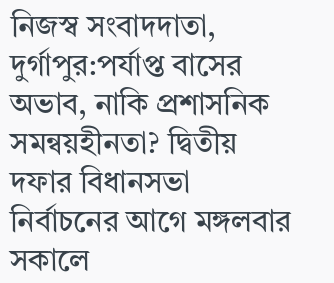নিজস্ব সংবাদদাতা, দুর্গাপুর:পর্যাপ্ত বাসের অভাব, নাকি প্রশাসনিক সমন্বয়হীনতা? দ্বিতীয় দফার বিধানসভা নির্বাচনের আগে মঙ্গলবার সকালে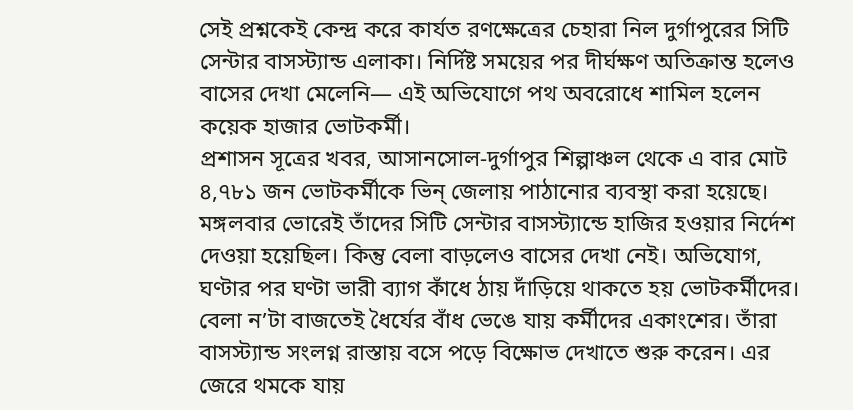সেই প্রশ্নকেই কেন্দ্র করে কার্যত রণক্ষেত্রের চেহারা নিল দুর্গাপুরের সিটি সেন্টার বাসস্ট্যান্ড এলাকা। নির্দিষ্ট সময়ের পর দীর্ঘক্ষণ অতিক্রান্ত হলেও বাসের দেখা মেলেনি— এই অভিযোগে পথ অবরোধে শামিল হলেন কয়েক হাজার ভোটকর্মী।
প্রশাসন সূত্রের খবর, আসানসোল-দুর্গাপুর শিল্পাঞ্চল থেকে এ বার মোট ৪,৭৮১ জন ভোটকর্মীকে ভিন্ জেলায় পাঠানোর ব্যবস্থা করা হয়েছে। মঙ্গলবার ভোরেই তাঁদের সিটি সেন্টার বাসস্ট্যান্ডে হাজির হওয়ার নির্দেশ দেওয়া হয়েছিল। কিন্তু বেলা বাড়লেও বাসের দেখা নেই। অভিযোগ, ঘণ্টার পর ঘণ্টা ভারী ব্যাগ কাঁধে ঠায় দাঁড়িয়ে থাকতে হয় ভোটকর্মীদের।
বেলা ন’টা বাজতেই ধৈর্যের বাঁধ ভেঙে যায় কর্মীদের একাংশের। তাঁরা বাসস্ট্যান্ড সংলগ্ন রাস্তায় বসে পড়ে বিক্ষোভ দেখাতে শুরু করেন। এর জেরে থমকে যায়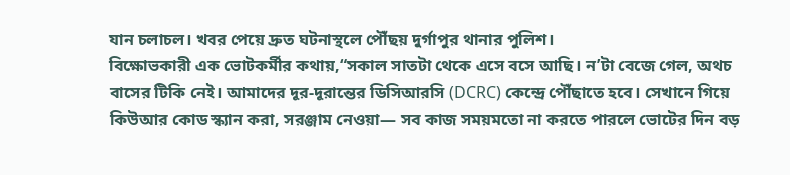যান চলাচল। খবর পেয়ে দ্রুত ঘটনাস্থলে পৌঁছয় দুর্গাপুর থানার পুলিশ।
বিক্ষোভকারী এক ভোটকর্মীর কথায়,“সকাল সাতটা থেকে এসে বসে আছি। ন’টা বেজে গেল, অথচ বাসের টিকি নেই। আমাদের দূর-দূরান্তের ডিসিআরসি (DCRC) কেন্দ্রে পৌঁছাতে হবে। সেখানে গিয়ে কিউআর কোড স্ক্যান করা, সরঞ্জাম নেওয়া— সব কাজ সময়মতো না করতে পারলে ভোটের দিন বড়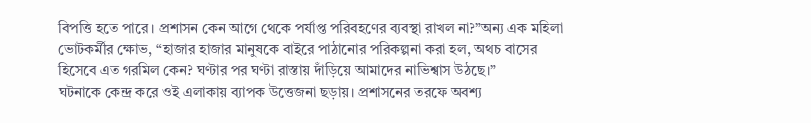বিপত্তি হতে পারে। প্রশাসন কেন আগে থেকে পর্যাপ্ত পরিবহণের ব্যবস্থা রাখল না?”অন্য এক মহিলা ভোটকর্মীর ক্ষোভ, “হাজার হাজার মানুষকে বাইরে পাঠানোর পরিকল্পনা করা হল, অথচ বাসের হিসেবে এত গরমিল কেন? ঘণ্টার পর ঘণ্টা রাস্তায় দাঁড়িয়ে আমাদের নাভিশ্বাস উঠছে।”
ঘটনাকে কেন্দ্র করে ওই এলাকায় ব্যাপক উত্তেজনা ছড়ায়। প্রশাসনের তরফে অবশ্য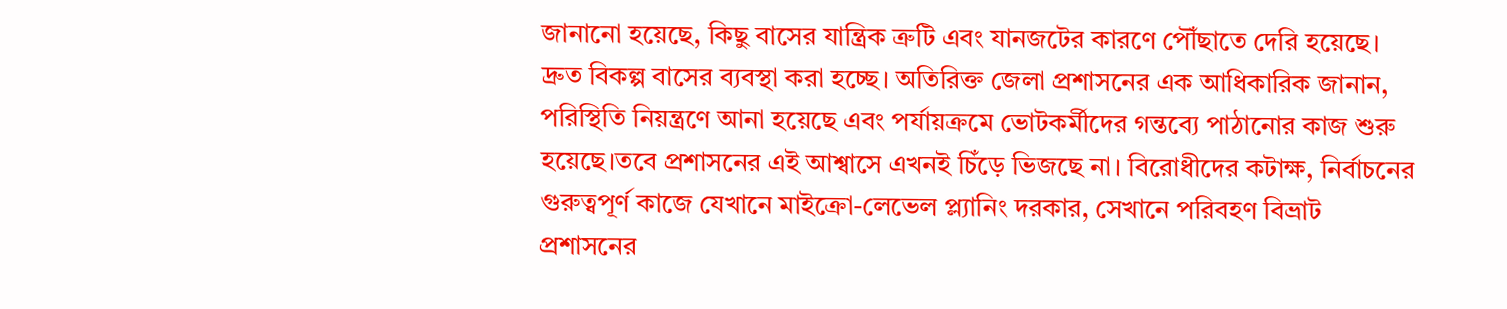জানানো হয়েছে, কিছু বাসের যান্ত্রিক ত্রুটি এবং যানজটের কারণে পৌঁছাতে দেরি হয়েছে। দ্রুত বিকল্প বাসের ব্যবস্থা করা হচ্ছে। অতিরিক্ত জেলা প্রশাসনের এক আধিকারিক জানান, পরিস্থিতি নিয়ন্ত্রণে আনা হয়েছে এবং পর্যায়ক্রমে ভোটকর্মীদের গন্তব্যে পাঠানোর কাজ শুরু হয়েছে।তবে প্রশাসনের এই আশ্বাসে এখনই চিঁড়ে ভিজছে না। বিরোধীদের কটাক্ষ, নির্বাচনের গুরুত্বপূর্ণ কাজে যেখানে মাইক্রো-লেভেল প্ল্যানিং দরকার, সেখানে পরিবহণ বিভ্রাট প্রশাসনের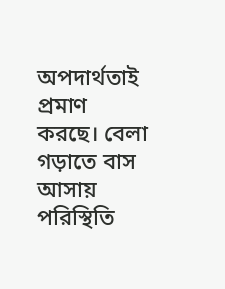অপদার্থতাই প্রমাণ করছে। বেলা গড়াতে বাস আসায় পরিস্থিতি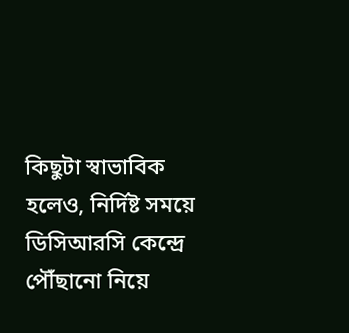কিছুটা স্বাভাবিক হলেও, নির্দিষ্ট সময়ে ডিসিআরসি কেন্দ্রে পৌঁছানো নিয়ে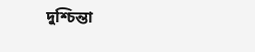দুশ্চিন্তা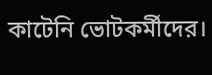কাটেনি ভোটকর্মীদের।